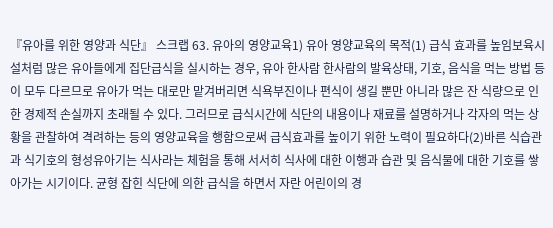『유아를 위한 영양과 식단』 스크랩 63. 유아의 영양교육1) 유아 영양교육의 목적(1) 급식 효과를 높임보육시설처럼 많은 유아들에게 집단급식을 실시하는 경우, 유아 한사람 한사람의 발육상태, 기호, 음식을 먹는 방법 등이 모두 다르므로 유아가 먹는 대로만 맡겨버리면 식욕부진이나 편식이 생길 뿐만 아니라 많은 잔 식량으로 인한 경제적 손실까지 초래될 수 있다. 그러므로 급식시간에 식단의 내용이나 재료를 설명하거나 각자의 먹는 상황을 관찰하여 격려하는 등의 영양교육을 행함으로써 급식효과를 높이기 위한 노력이 필요하다(2)바른 식습관과 식기호의 형성유아기는 식사라는 체험을 통해 서서히 식사에 대한 이행과 습관 및 음식물에 대한 기호를 쌓아가는 시기이다. 균형 잡힌 식단에 의한 급식을 하면서 자란 어린이의 경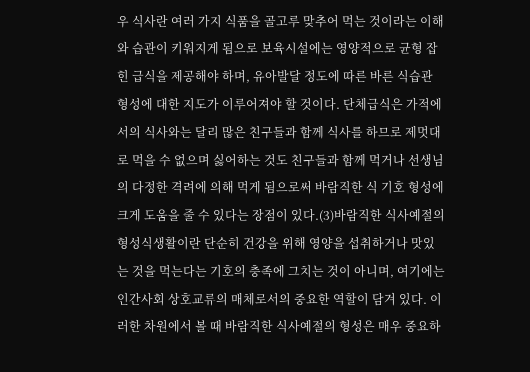우 식사란 여러 가지 식품을 골고루 맞추어 먹는 것이라는 이해와 습관이 키워지게 됨으로 보육시설에는 영양적으로 균형 잡힌 급식을 제공해야 하며, 유아발달 정도에 따른 바른 식습관 형성에 대한 지도가 이루어져야 할 것이다. 단체급식은 가적에서의 식사와는 달리 많은 친구들과 함께 식사를 하므로 제멋대로 먹을 수 없으며 싫어하는 것도 친구들과 함께 먹거나 선생님의 다정한 격려에 의해 먹게 됨으로써 바람직한 식 기호 형성에 크게 도움을 줄 수 있다는 장점이 있다.(3)바람직한 식사예절의 형성식생활이란 단순히 건강을 위해 영양을 섭취하거나 맛있는 것을 먹는다는 기호의 충족에 그치는 것이 아니며, 여기에는 인간사회 상호교류의 매체로서의 중요한 역할이 담겨 있다. 이러한 차원에서 볼 때 바람직한 식사예절의 형성은 매우 중요하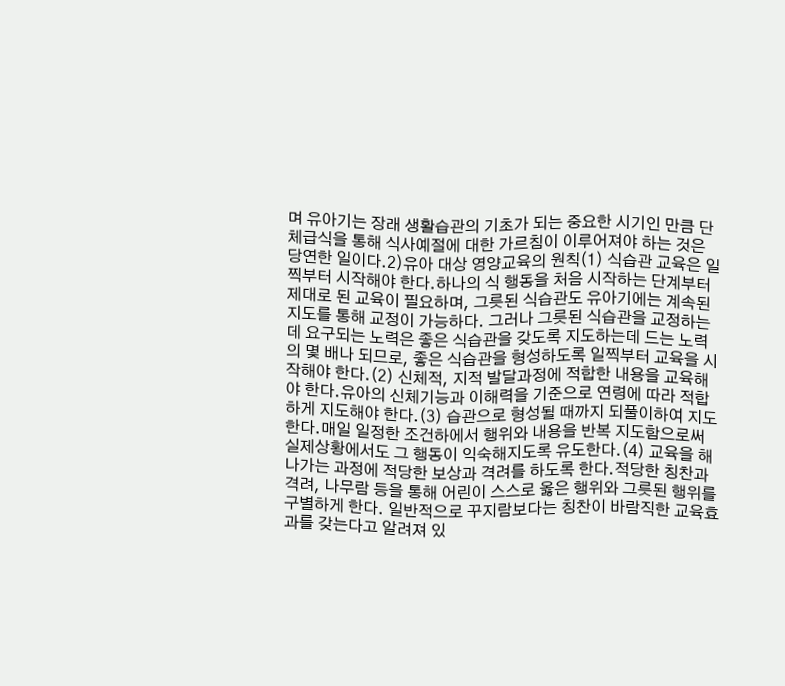며 유아기는 장래 생활습관의 기초가 되는 중요한 시기인 만큼 단체급식을 통해 식사예절에 대한 가르침이 이루어져야 하는 것은 당연한 일이다.2)유아 대상 영양교육의 원칙(1) 식습관 교육은 일찍부터 시작해야 한다.하나의 식 행동을 처음 시작하는 단계부터 제대로 된 교육이 필요하며, 그릇된 식습관도 유아기에는 계속된 지도를 통해 교정이 가능하다. 그러나 그릇된 식습관을 교정하는 데 요구되는 노력은 좋은 식습관을 갖도록 지도하는데 드는 노력의 몇 배나 되므로, 좋은 식습관을 형성하도록 일찍부터 교육을 시작해야 한다.(2) 신체적, 지적 발달과정에 적합한 내용을 교육해야 한다.유아의 신체기능과 이해력을 기준으로 연령에 따라 적합하게 지도해야 한다.(3) 습관으로 형성될 때까지 되풀이하여 지도한다.매일 일정한 조건하에서 행위와 내용을 반복 지도함으로써 실제상황에서도 그 행동이 익숙해지도록 유도한다.(4) 교육을 해나가는 과정에 적당한 보상과 격려를 하도록 한다.적당한 칭찬과 격려, 나무람 등을 통해 어린이 스스로 옳은 행위와 그릇된 행위를 구별하게 한다. 일반적으로 꾸지람보다는 칭찬이 바람직한 교육효과를 갖는다고 알려져 있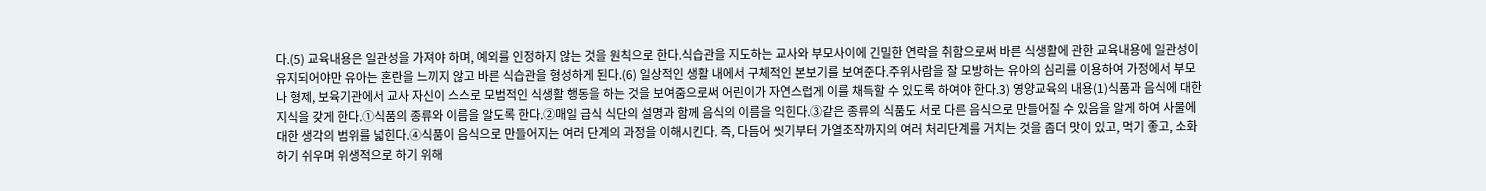다.(5) 교육내용은 일관성을 가져야 하며, 예외를 인정하지 않는 것을 원칙으로 한다.식습관을 지도하는 교사와 부모사이에 긴밀한 연락을 취함으로써 바른 식생활에 관한 교육내용에 일관성이 유지되어야만 유아는 혼란을 느끼지 않고 바른 식습관을 형성하게 된다.(6) 일상적인 생활 내에서 구체적인 본보기를 보여준다.주위사람을 잘 모방하는 유아의 심리를 이용하여 가정에서 부모나 형제, 보육기관에서 교사 자신이 스스로 모범적인 식생활 행동을 하는 것을 보여줌으로써 어린이가 자연스럽게 이를 채득할 수 있도록 하여야 한다.3) 영양교육의 내용(1)식품과 음식에 대한 지식을 갖게 한다.①식품의 종류와 이름을 알도록 한다.②매일 급식 식단의 설명과 함께 음식의 이름을 익힌다.③같은 종류의 식품도 서로 다른 음식으로 만들어질 수 있음을 알게 하여 사물에 대한 생각의 범위를 넓힌다.④식품이 음식으로 만들어지는 여러 단계의 과정을 이해시킨다. 즉, 다듬어 씻기부터 가열조작까지의 여러 처리단계를 거치는 것을 좀더 맛이 있고, 먹기 좋고, 소화하기 쉬우며 위생적으로 하기 위해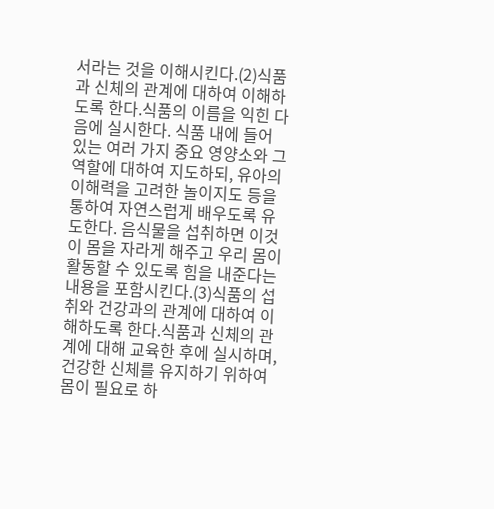서라는 것을 이해시킨다.(2)식품과 신체의 관계에 대하여 이해하도록 한다.식품의 이름을 익힌 다음에 실시한다. 식품 내에 들어 있는 여러 가지 중요 영양소와 그 역할에 대하여 지도하되, 유아의 이해력을 고려한 놀이지도 등을 통하여 자연스럽게 배우도록 유도한다. 음식물을 섭취하면 이것이 몸을 자라게 해주고 우리 몸이 활동할 수 있도록 힘을 내준다는 내용을 포함시킨다.(3)식품의 섭취와 건강과의 관계에 대하여 이해하도록 한다.식품과 신체의 관계에 대해 교육한 후에 실시하며, 건강한 신체를 유지하기 위하여 몸이 필요로 하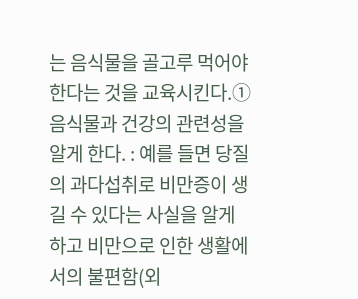는 음식물을 골고루 먹어야 한다는 것을 교육시킨다.①음식물과 건강의 관련성을 알게 한다. : 예를 들면 당질의 과다섭취로 비만증이 생길 수 있다는 사실을 알게 하고 비만으로 인한 생활에서의 불편함(외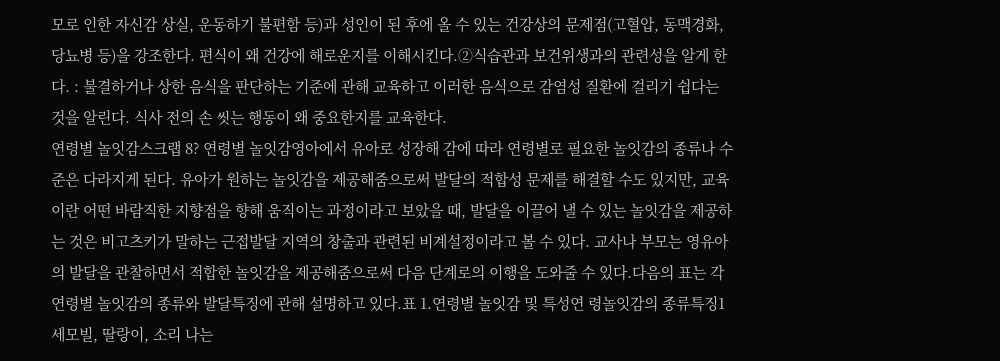모로 인한 자신감 상실, 운동하기 불편함 등)과 성인이 된 후에 올 수 있는 건강상의 문제점(고혈압, 동맥경화, 당뇨병 등)을 강조한다. 편식이 왜 건강에 해로운지를 이해시킨다.②식습관과 보건위생과의 관련성을 알게 한다. : 불결하거나 상한 음식을 판단하는 기준에 관해 교육하고 이러한 음식으로 감염성 질환에 걸리기 쉽다는 것을 알린다. 식사 전의 손 씻는 행동이 왜 중요한지를 교육한다.
연령별 놀잇감스크랩 8? 연령별 놀잇감영아에서 유아로 성장해 감에 따라 연령별로 필요한 놀잇감의 종류나 수준은 다라지게 된다. 유아가 원하는 놀잇감을 제공해줌으로써 발달의 적합성 문제를 해결할 수도 있지만, 교육이란 어떤 바람직한 지향점을 향해 움직이는 과정이라고 보았을 때, 발달을 이끌어 낼 수 있는 놀잇감을 제공하는 것은 비고츠키가 말하는 근접발달 지역의 창출과 관련된 비계설정이라고 볼 수 있다. 교사나 부모는 영유아의 발달을 관찰하면서 적합한 놀잇감을 제공해줌으로써 다음 단계로의 이행을 도와줄 수 있다.다음의 표는 각 연령별 놀잇감의 종류와 발달특징에 관해 설명하고 있다.표 1.연령별 놀잇감 및 특성연 령놀잇감의 종류특징1세모빌, 딸랑이, 소리 나는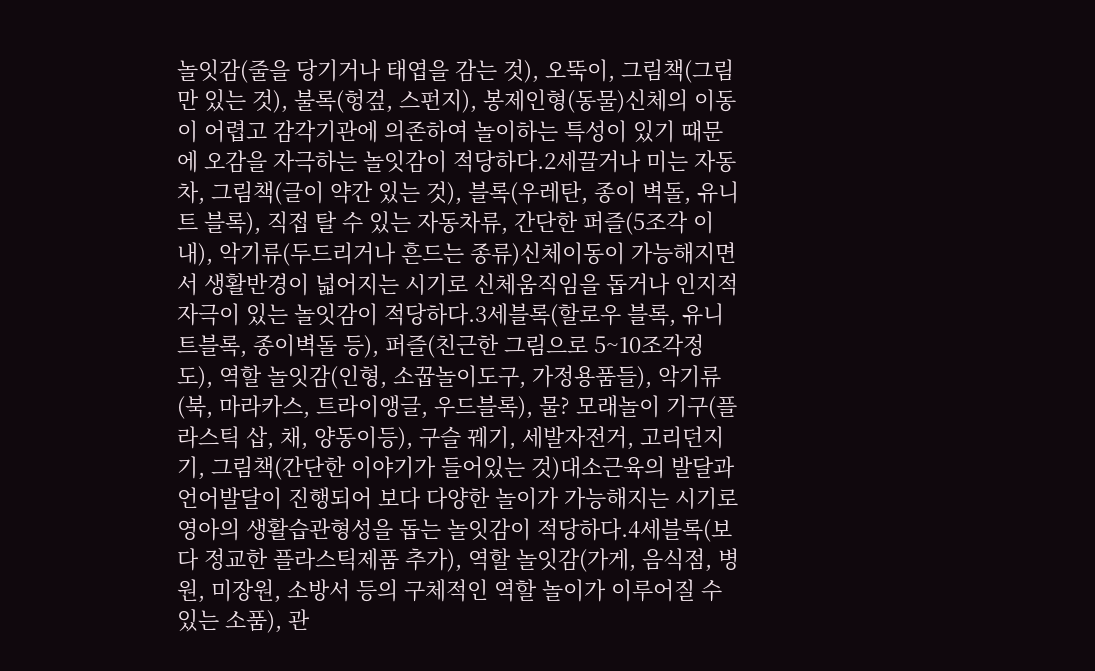놀잇감(줄을 당기거나 태엽을 감는 것), 오뚝이, 그림책(그림만 있는 것), 불록(헝겊, 스펀지), 봉제인형(동물)신체의 이동이 어렵고 감각기관에 의존하여 놀이하는 특성이 있기 때문에 오감을 자극하는 놀잇감이 적당하다.2세끌거나 미는 자동차, 그림책(글이 약간 있는 것), 블록(우레탄, 종이 벽돌, 유니트 블록), 직접 탈 수 있는 자동차류, 간단한 퍼즐(5조각 이내), 악기류(두드리거나 흔드는 종류)신체이동이 가능해지면서 생활반경이 넓어지는 시기로 신체움직임을 돕거나 인지적 자극이 있는 놀잇감이 적당하다.3세블록(할로우 블록, 유니트블록, 종이벽돌 등), 퍼즐(친근한 그림으로 5~10조각정도), 역할 놀잇감(인형, 소꿉놀이도구, 가정용품들), 악기류(북, 마라카스, 트라이앵글, 우드블록), 물? 모래놀이 기구(플라스틱 삽, 채, 양동이등), 구슬 꿰기, 세발자전거, 고리던지기, 그림책(간단한 이야기가 들어있는 것)대소근육의 발달과 언어발달이 진행되어 보다 다양한 놀이가 가능해지는 시기로 영아의 생활습관형성을 돕는 놀잇감이 적당하다.4세블록(보다 정교한 플라스틱제품 추가), 역할 놀잇감(가게, 음식점, 병원, 미장원, 소방서 등의 구체적인 역할 놀이가 이루어질 수 있는 소품), 관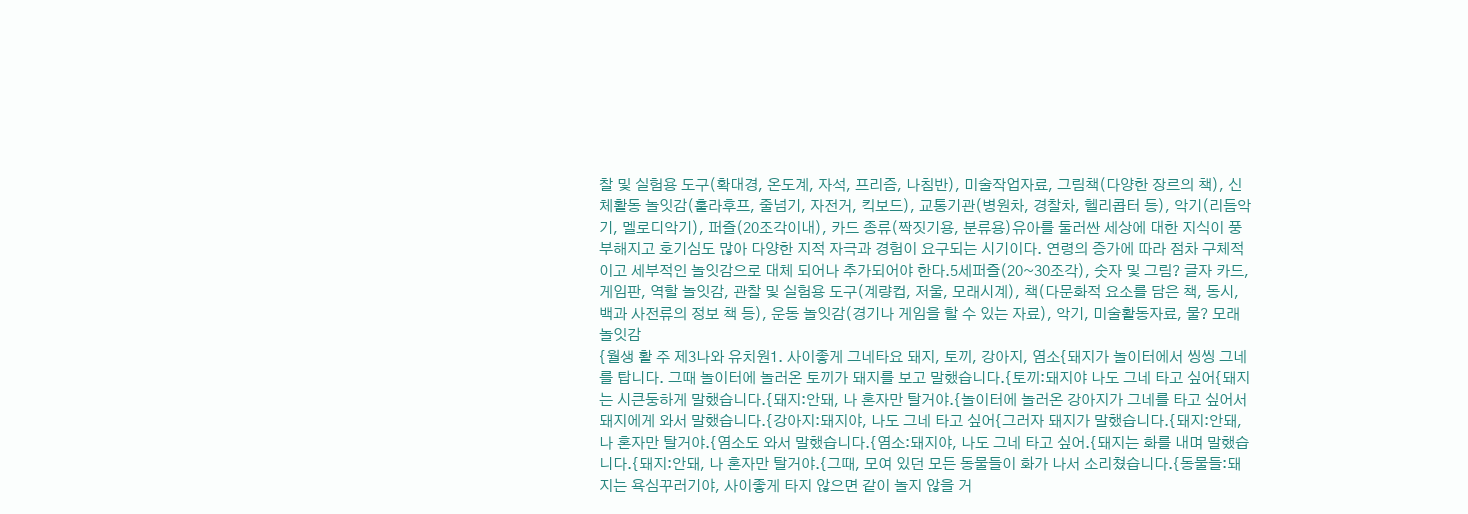찰 및 실험용 도구(확대경, 온도계, 자석, 프리즘, 나침반), 미술작업자료, 그림책(다양한 장르의 책), 신체활동 놀잇감(훌라후프, 줄넘기, 자전거, 킥보드), 교통기관(병원차, 경찰차, 헬리콥터 등), 악기(리듬악기, 멜로디악기), 퍼즐(20조각이내), 카드 종류(짝짓기용, 분류용)유아를 둘러싼 세상에 대한 지식이 풍부해지고 호기심도 많아 다양한 지적 자극과 경험이 요구되는 시기이다. 연령의 증가에 따라 점차 구체적이고 세부적인 놀잇감으로 대체 되어나 추가되어야 한다.5세퍼즐(20~30조각), 숫자 및 그림? 글자 카드, 게임판, 역할 놀잇감, 관찰 및 실험용 도구(계량컵, 저울, 모래시계), 책(다문화적 요소를 담은 책, 동시, 백과 사전류의 정보 책 등), 운동 놀잇감(경기나 게임을 할 수 있는 자료), 악기, 미술활동자료, 물? 모래 놀잇감
{월생 활 주 제3나와 유치원1. 사이좋게 그네타요 돼지, 토끼, 강아지, 염소{돼지가 놀이터에서 씽씽 그네를 탑니다. 그때 놀이터에 놀러온 토끼가 돼지를 보고 말했습니다.{토끼:돼지야 나도 그네 타고 싶어{돼지는 시큰둥하게 말했습니다.{돼지:안돼, 나 혼자만 탈거야.{놀이터에 놀러온 강아지가 그네를 타고 싶어서 돼지에게 와서 말했습니다.{강아지:돼지야, 나도 그네 타고 싶어{그러자 돼지가 말했습니다.{돼지:안돼, 나 혼자만 탈거야.{염소도 와서 말했습니다.{염소:돼지야, 나도 그네 타고 싶어.{돼지는 화를 내며 말했습니다.{돼지:안돼, 나 혼자만 탈거야.{그때, 모여 있던 모든 동물들이 화가 나서 소리쳤습니다.{동물들:돼지는 욕심꾸러기야, 사이좋게 타지 않으면 같이 놀지 않을 거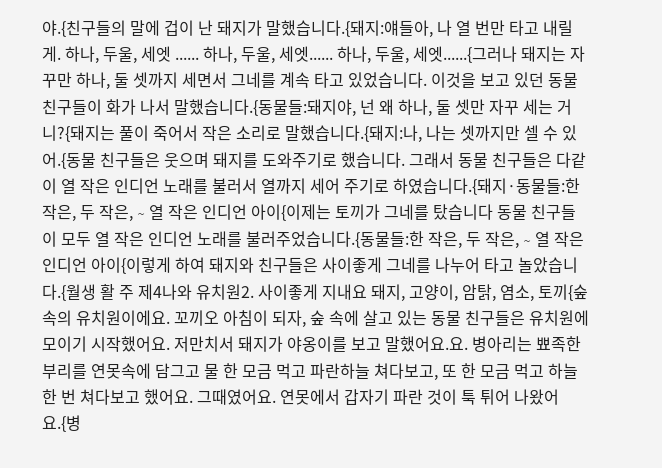야.{친구들의 말에 겁이 난 돼지가 말했습니다.{돼지:얘들아, 나 열 번만 타고 내릴게. 하나, 두울, 세엣 ...... 하나, 두울, 세엣...... 하나, 두울, 세엣......{그러나 돼지는 자꾸만 하나, 둘 셋까지 세면서 그네를 계속 타고 있었습니다. 이것을 보고 있던 동물 친구들이 화가 나서 말했습니다.{동물들:돼지야, 넌 왜 하나, 둘 셋만 자꾸 세는 거니?{돼지는 풀이 죽어서 작은 소리로 말했습니다.{돼지:나, 나는 셋까지만 셀 수 있어.{동물 친구들은 웃으며 돼지를 도와주기로 했습니다. 그래서 동물 친구들은 다같이 열 작은 인디언 노래를 불러서 열까지 세어 주기로 하였습니다.{돼지·동물들:한 작은, 두 작은, ∼ 열 작은 인디언 아이{이제는 토끼가 그네를 탔습니다 동물 친구들이 모두 열 작은 인디언 노래를 불러주었습니다.{동물들:한 작은, 두 작은, ∼ 열 작은 인디언 아이{이렇게 하여 돼지와 친구들은 사이좋게 그네를 나누어 타고 놀았습니다.{월생 활 주 제4나와 유치원2. 사이좋게 지내요 돼지, 고양이, 암탉, 염소, 토끼{숲 속의 유치원이에요. 꼬끼오 아침이 되자, 숲 속에 살고 있는 동물 친구들은 유치원에 모이기 시작했어요. 저만치서 돼지가 야옹이를 보고 말했어요.요. 병아리는 뾰족한 부리를 연못속에 담그고 물 한 모금 먹고 파란하늘 쳐다보고, 또 한 모금 먹고 하늘 한 번 쳐다보고 했어요. 그때였어요. 연못에서 갑자기 파란 것이 툭 튀어 나왔어요.{병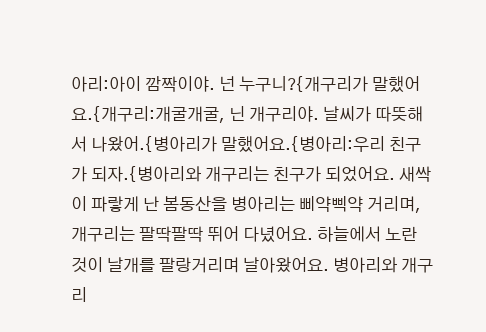아리:아이 깜짝이야. 넌 누구니?{개구리가 말했어요.{개구리:개굴개굴, 닌 개구리야. 날씨가 따뜻해서 나왔어.{병아리가 말했어요.{병아리:우리 친구가 되자.{병아리와 개구리는 친구가 되었어요. 새싹이 파랗게 난 봄동산을 병아리는 삐약삑약 거리며, 개구리는 팔딱팔딱 뛰어 다녔어요. 하늘에서 노란 것이 날개를 팔랑거리며 날아왔어요. 병아리와 개구리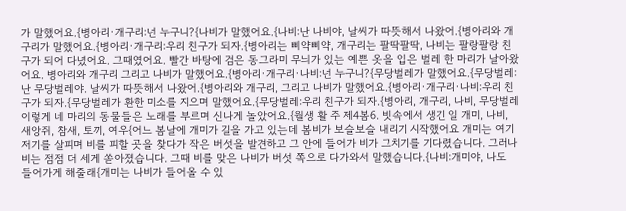가 말했어요.{병아리·개구리:넌 누구니?{나비가 말했어요.{나비:난 나비야, 날씨가 따뜻해서 나왔어.{병아리와 개구리가 말했어요.{병아리·개구리:우리 친구가 되자.{병아리는 삐약삐약, 개구리는 팔딱팔딱, 나비는 팔랑팔랑 친구가 되어 다녔어요. 그때였어요. 빨간 바탕에 검은 동그라미 무늬가 있는 예쁜 옷을 입은 벌레 한 마리가 날아왔어요. 병아리와 개구리 그리고 나비가 말했어요.{병아리·개구리·나비:넌 누구니?{무당벌레가 말했어요.{무당벌레:난 무당벌레야. 날씨가 따뜻해서 나왔어.{병아리와 개구리, 그리고 나비가 말했어요.{병아리·개구리·나비:우리 친구가 되자.{무당벌레가 환한 미소를 지으며 말했어요.{무당벌레:우리 친구가 되자.{병아리, 개구리, 나비, 무당벌레 이렇게 네 마리의 동물들은 노래를 부르며 신나게 놀았어요.{월생 활 주 제4봄6. 빗속에서 생긴 일 개미, 나비, 새앙쥐, 참새, 토끼, 여우{어느 봄날에 개미가 길을 가고 있는데 봄비가 보슬보슬 내리기 시작했어요 개미는 여기 저기를 살피며 비를 피할 곳을 찾다가 작은 버섯을 발견하고 그 안에 들어가 비가 그치기를 기다렸습니다. 그러나 비는 점점 더 세게 쏟아졌습니다. 그때 비를 맞은 나비가 버섯 쪽으로 다가와서 말했습니다.{나비:개미야, 나도 들어가게 해줄래{개미는 나비가 들어올 수 있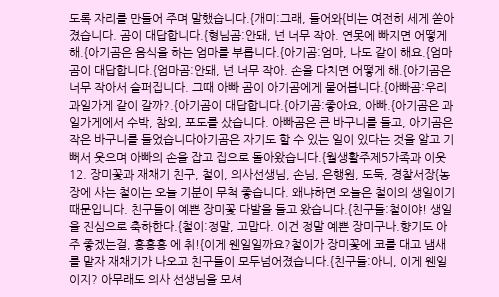도록 자리를 만들어 주며 말했습니다.{개미:그래, 들어와{비는 여전히 세게 쏟아졌습니다. 곰이 대답합니다.{형님곰:안돼, 넌 너무 작아. 연못에 빠지면 어떻게 해.{아기곰은 음식을 하는 엄마를 부릅니다.{아기곰:엄마, 나도 같이 해요.{엄마 곰이 대답합니다.{엄마곰:안돼, 넌 너무 작아. 손을 다치면 어떻게 해.{아기곰은 너무 작아서 슬퍼집니다. 그때 아빠 곰이 아기곰에게 물어봅니다.{아빠곰:우리 과일가게 같이 갈까?.{아기곰이 대답합니다.{아기곰:좋아요, 아빠.{아기곰은 과일가게에서 수박, 참외, 포도를 샀습니다. 아빠곰은 큰 바구니를 들고, 아기곰은 작은 바구니를 들었습니다아기곰은 자기도 할 수 있는 일이 있다는 것을 알고 기뻐서 웃으며 아빠의 손을 잡고 집으로 돌아왔습니다.{월생활주제5가족과 이웃12. 장미꽃과 재채기 친구, 철이, 의사선생님, 손님, 은행원, 도둑, 경찰서장{농장에 사는 철이는 오늘 기분이 무척 좋습니다. 왜냐하면 오늘은 철이의 생일이기 때문입니다. 친구들이 예쁜 장미꽃 다발을 들고 왔습니다.{친구들:철이야! 생일을 진심으로 축하한다.{철이:정말, 고맙다. 이건 정말 예쁜 장미구나.향기도 아주 좋겠는걸, 흥흥흥 에 취!{이게 웬일일까요?철이가 장미꽃에 코를 대고 냄새를 맡자 재채기가 나오고 친구들이 모두넘어졌습니다.{친구들:아니, 이게 웬일이지? 아무래도 의사 선생님을 모셔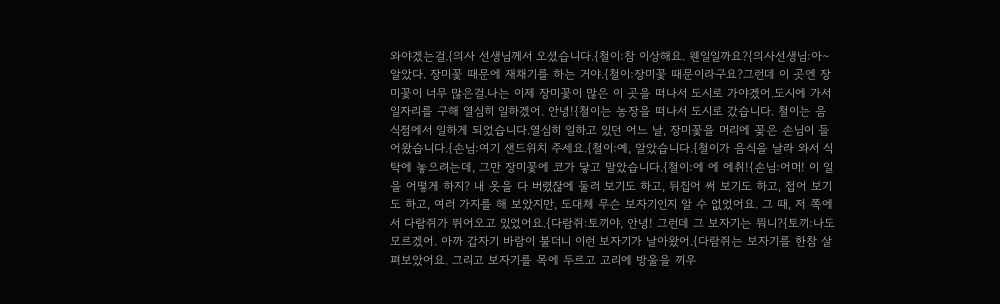와야겠는걸.{의사 선생님께서 오셨습니다.{철이:참 이상해요. 웬일일까요?{의사선생님:아∼알았다. 장미꽃 때문에 재채기를 하는 거야.{철이:장미꽃 때문이라구요?그런데 이 곳엔 장미꽃이 너무 많은걸.나는 이제 장미꽃이 많은 이 곳을 떠나서 도시로 가야겠어.도시에 가서 일자리를 구해 열심히 일하겠어. 안녕!{철이는 농장을 떠나서 도시로 갔습니다. 철이는 음식점에서 일하게 되었습니다.열심히 일하고 있던 어느 날, 장미꽃을 머리에 꽂은 손님이 들어왔습니다.{손님:여기 샌드위치 주세요.{철이:예, 알았습니다.{철이가 음식을 날라 와서 식탁에 놓으려는데, 그만 장미꽃에 코가 닿고 말았습니다.{철이:에 에 에취!{손님:어머! 이 일을 어떻게 하지? 내 옷을 다 버렸잖에 둘러 보기도 하고, 뒤집어 써 보기도 하고, 접어 보기도 하고, 여러 가지를 해 보았지만, 도대체 무슨 보자기인지 알 수 없었어요. 그 때, 저 쪽에서 다람쥐가 뛰어오고 있었어요.{다람쥐:토끼야, 안녕! 그런데 그 보자기는 뭐니?{토끼:나도 모르겠어. 아까 갑자기 바람이 불더니 이런 보자기가 날아왔어.{다람쥐는 보자기를 한참 살펴보았어요. 그리고 보자기를 목에 두르고 고리에 방울을 끼우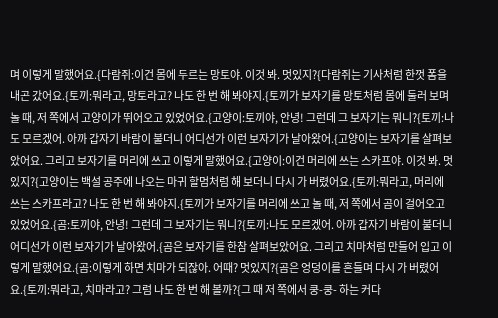며 이렇게 말했어요.{다람쥐:이건 몸에 두르는 망토야. 이것 봐. 멋있지?{다람쥐는 기사처럼 한껏 폼을 내곤 갔어요.{토끼:뭐라고, 망토라고? 나도 한 번 해 봐야지.{토끼가 보자기를 망토처럼 몸에 둘러 보며 놀 때, 저 쪽에서 고양이가 뛰어오고 있었어요.{고양이:토끼야, 안녕! 그런데 그 보자기는 뭐니?{토끼:나도 모르겠어. 아까 갑자기 바람이 불더니 어디선가 이런 보자기가 날아왔어.{고양이는 보자기를 살펴보았어요. 그리고 보자기를 머리에 쓰고 이렇게 말했어요.{고양이:이건 머리에 쓰는 스카프야. 이것 봐. 멋있지?{고양이는 백설 공주에 나오는 마귀 할멈처럼 해 보더니 다시 가 버렸어요.{토끼:뭐라고, 머리에 쓰는 스카프라고? 나도 한 번 해 봐야지.{토끼가 보자기를 머리에 쓰고 놀 때, 저 쪽에서 곰이 걸어오고 있었어요.{곰:토끼야, 안녕! 그런데 그 보자기는 뭐니?{토끼:나도 모르겠어. 아까 갑자기 바람이 불더니 어디선가 이런 보자기가 날아왔어.{곰은 보자기를 한참 살펴보았어요. 그리고 치마처럼 만들어 입고 이렇게 말했어요.{곰:이렇게 하면 치마가 되잖아. 어때? 멋있지?{곰은 엉덩이를 흔들며 다시 가 버렸어요.{토끼:뭐라고, 치마라고? 그럼 나도 한 번 해 볼까?{그 때 저 쪽에서 쿵-쿵- 하는 커다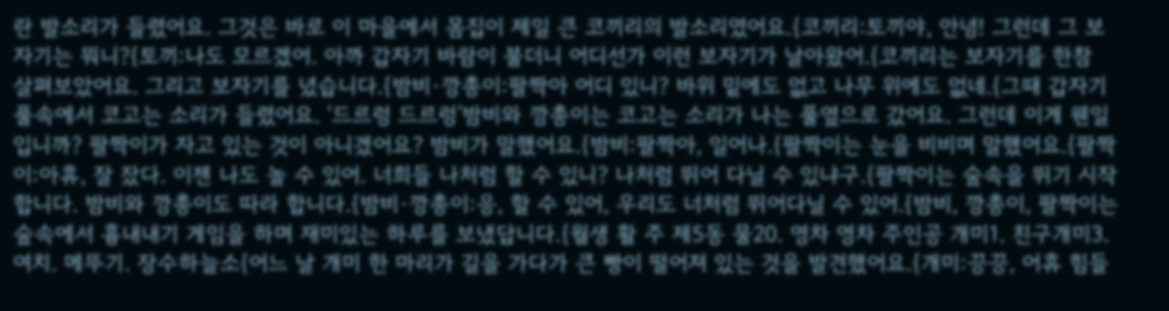란 발소리가 들렸어요. 그것은 바로 이 마을에서 몸집이 제일 큰 코끼리의 발소리였어요.{코끼리:토끼야, 안녕! 그런데 그 보자기는 뭐니?{토끼:나도 모르겠어. 아까 갑자기 바람이 불더니 어디선가 이런 보자기가 날아왔어.{코끼리는 보자기를 한참 살펴보았어요. 그리고 보자기를 녔습니다.{밤비·깡총이:팔짝아 어디 있니? 바위 밑에도 없고 나무 위에도 없네.{그때 갑자기 풀속에서 코고는 소리가 들렸어요. ‘드르렁 드르렁’밤비와 깡총이는 코고는 소리가 나는 풀옆으로 갔어요. 그런데 이게 웬일입니까? 팔짝이가 자고 있는 것이 아니겠어요? 밤비가 말했어요.{밤비:팔짝아, 일어나.{팔짝이는 눈을 비비며 말했어요.{팔짝이:아휴, 잘 잤다. 이젠 나도 놀 수 있어. 너희들 나처럼 할 수 있니? 나처럼 뛰어 다닐 수 있냐구.{팔짝이는 숲속을 뛰기 시작합니다. 밤비와 깡총이도 따라 합니다.{밤비·깡총이:응, 할 수 있어, 우리도 너처럼 뛰어다닐 수 있어.{밤비, 깡총이, 팔짝이는 숲속에서 흉내내기 게임을 하며 재미있는 하루를 보냈답니다.{월생 활 주 제5동 물20. 영차 영차 주인공 개미1. 친구개미3. 여치. 메뚜기. 장수하늘소{어느 날 개미 한 마리가 길을 가다가 큰 빵이 떨어져 있는 것을 발견했어요.{개미:끙끙, 어휴 힘들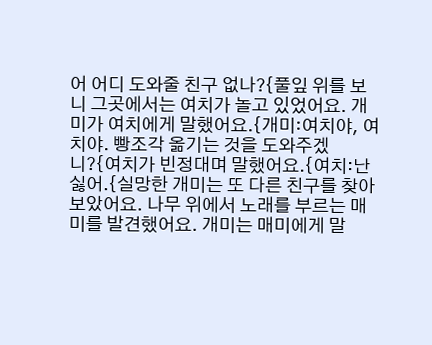어 어디 도와줄 친구 없나?{풀잎 위를 보니 그곳에서는 여치가 놀고 있었어요. 개미가 여치에게 말했어요.{개미:여치야, 여치야. 빵조각 옮기는 것을 도와주겠니?{여치가 빈정대며 말했어요.{여치:난 싫어.{실망한 개미는 또 다른 친구를 찾아보았어요. 나무 위에서 노래를 부르는 매미를 발견했어요. 개미는 매미에게 말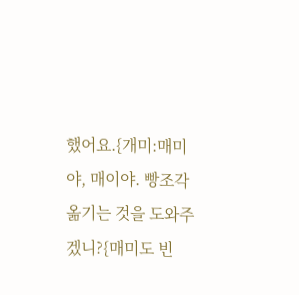했어요.{개미:매미야, 매이야. 빵조각 옮기는 것을 도와주겠니?{매미도 빈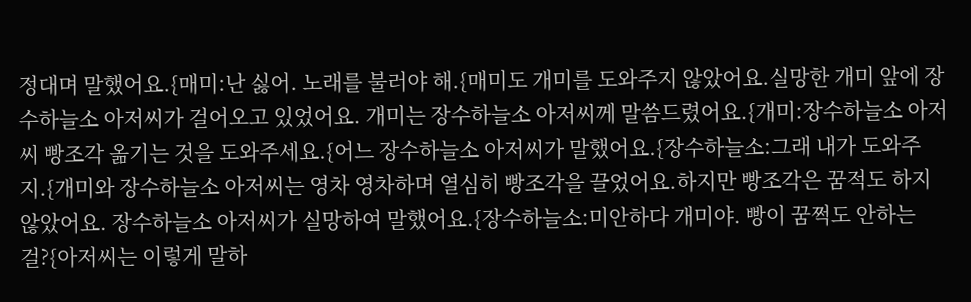정대며 말했어요.{매미:난 싫어. 노래를 불러야 해.{매미도 개미를 도와주지 않았어요.실망한 개미 앞에 장수하늘소 아저씨가 걸어오고 있었어요. 개미는 장수하늘소 아저씨께 말씀드렸어요.{개미:장수하늘소 아저씨 빵조각 옮기는 것을 도와주세요.{어느 장수하늘소 아저씨가 말했어요.{장수하늘소:그래 내가 도와주지.{개미와 장수하늘소 아저씨는 영차 영차하며 열심히 빵조각을 끌었어요.하지만 빵조각은 꿈적도 하지 않았어요. 장수하늘소 아저씨가 실망하여 말했어요.{장수하늘소:미안하다 개미야. 빵이 꿈쩍도 안하는 걸?{아저씨는 이렇게 말하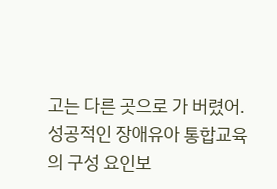고는 다른 곳으로 가 버렸어.
성공적인 장애유아 통합교육의 구성 요인보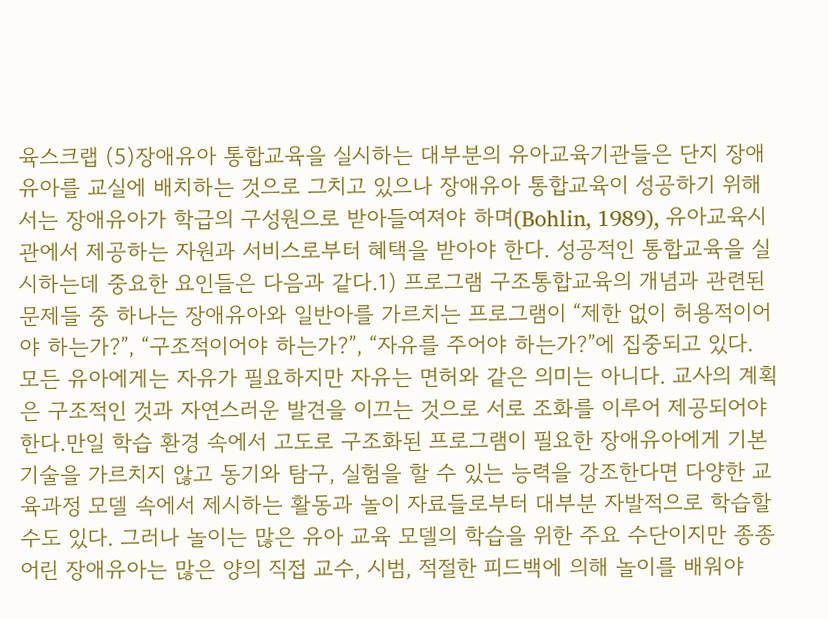육스크랩 (5)장애유아 통합교육을 실시하는 대부분의 유아교육기관들은 단지 장애유아를 교실에 배치하는 것으로 그치고 있으나 장애유아 통합교육이 성공하기 위해서는 장애유아가 학급의 구성원으로 받아들여져야 하며(Bohlin, 1989), 유아교육시관에서 제공하는 자원과 서비스로부터 혜택을 받아야 한다. 성공적인 통합교육을 실시하는데 중요한 요인들은 다음과 같다.1) 프로그램 구조통합교육의 개념과 관련된 문제들 중 하나는 장애유아와 일반아를 가르치는 프로그램이 “제한 없이 허용적이어야 하는가?”, “구조적이어야 하는가?”, “자유를 주어야 하는가?”에 집중되고 있다. 모든 유아에게는 자유가 필요하지만 자유는 면허와 같은 의미는 아니다. 교사의 계획은 구조적인 것과 자연스러운 발견을 이끄는 것으로 서로 조화를 이루어 제공되어야 한다.만일 학습 환경 속에서 고도로 구조화된 프로그램이 필요한 장애유아에게 기본 기술을 가르치지 않고 동기와 탐구, 실험을 할 수 있는 능력을 강조한다면 다양한 교육과정 모델 속에서 제시하는 활동과 놀이 자료들로부터 대부분 자발적으로 학습할 수도 있다. 그러나 놀이는 많은 유아 교육 모델의 학습을 위한 주요 수단이지만 종종 어린 장애유아는 많은 양의 직접 교수, 시범, 적절한 피드백에 의해 놀이를 배워야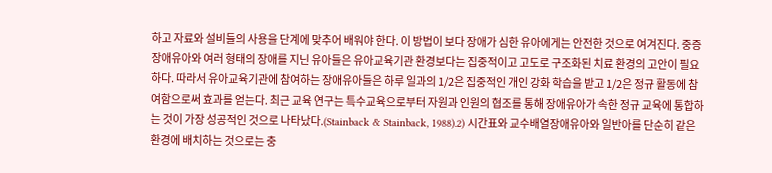하고 자료와 설비들의 사용을 단계에 맞추어 배워야 한다. 이 방법이 보다 장애가 심한 유아에게는 안전한 것으로 여겨진다. 중증 장애유아와 여러 형태의 장애를 지닌 유아들은 유아교육기관 환경보다는 집중적이고 고도로 구조화된 치료 환경의 고안이 필요하다. 따라서 유아교육기관에 참여하는 장애유아들은 하루 일과의 1/2은 집중적인 개인 강화 학습을 받고 1/2은 정규 활동에 참여함으로써 효과를 얻는다. 최근 교육 연구는 특수교육으로부터 자원과 인원의 협조를 통해 장애유아가 속한 정규 교육에 통합하는 것이 가장 성공적인 것으로 나타났다.(Stainback & Stainback, 1988).2) 시간표와 교수배열장애유아와 일반아를 단순히 같은 환경에 배치하는 것으로는 충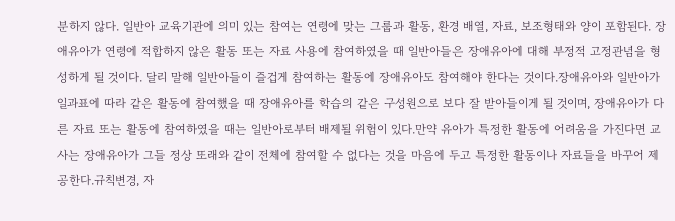분하지 않다. 일반아 교육기관에 의미 있는 참여는 연령에 맞는 그룹과 활동, 환경 배열, 자료, 보조형태와 양이 포함된다. 장애유아가 연령에 적합하지 않은 활동 또는 자료 사용에 참여하였을 때 일반아들은 장애유아에 대해 부정적 고정관념을 형성하게 될 것이다. 달리 말해 일반아들이 즐겁게 참여하는 활동에 장애유아도 참여해야 한다는 것이다.장애유아와 일반아가 일과표에 따라 같은 활동에 참여했을 때 장애유아를 학습의 같은 구성원으로 보다 잘 받아들이게 될 것이며, 장애유아가 다른 자료 또는 활동에 참여하였을 때는 일반아로부터 배제될 위험이 있다.만약 유아가 특정한 활동에 어려움을 가진다면 교사는 장애유아가 그들 정상 또래와 같이 전체에 참여할 수 없다는 것을 마음에 두고 특정한 활동이나 자료들을 바꾸어 제공한다.규칙변경, 자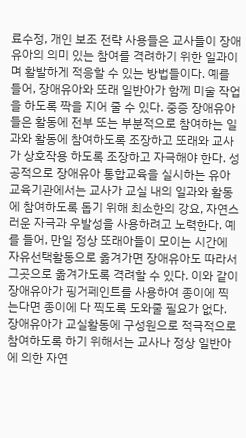료수정, 개인 보조 전략 사용들은 교사들이 장애유아의 의미 있는 참여를 격려하기 위한 일과이며 활발하게 적응할 수 있는 방법들이다. 예를 들어, 장애유아와 또래 일반아가 함께 미술 작업을 하도록 짝을 지어 줄 수 있다. 중증 장애유아들은 활동에 전부 또는 부분적으로 참여하는 일과와 활동에 참여하도록 조장하고 또래와 교사가 상호작용 하도록 조장하고 자극해야 한다. 성공적으로 장애유아 통합교육을 실시하는 유아교육기관에서는 교사가 교실 내의 일과와 활동에 참여하도록 돕기 위해 최소한의 강요, 자연스러운 자극과 우발성을 사용하려고 노력한다. 예를 들어, 만일 정상 또래아들이 모이는 시간에 자유선택활동으로 옮겨가면 장애유아도 따라서 그곳으로 옮겨가도록 격려할 수 있다. 이와 같이 장애유아가 핑거페인트를 사용하여 종이에 찍는다면 종이에 다 찍도록 도와줄 필요가 없다. 장애유아가 교실활동에 구성원으로 적극적으로 참여하도록 하기 위해서는 교사나 정상 일반아에 의한 자연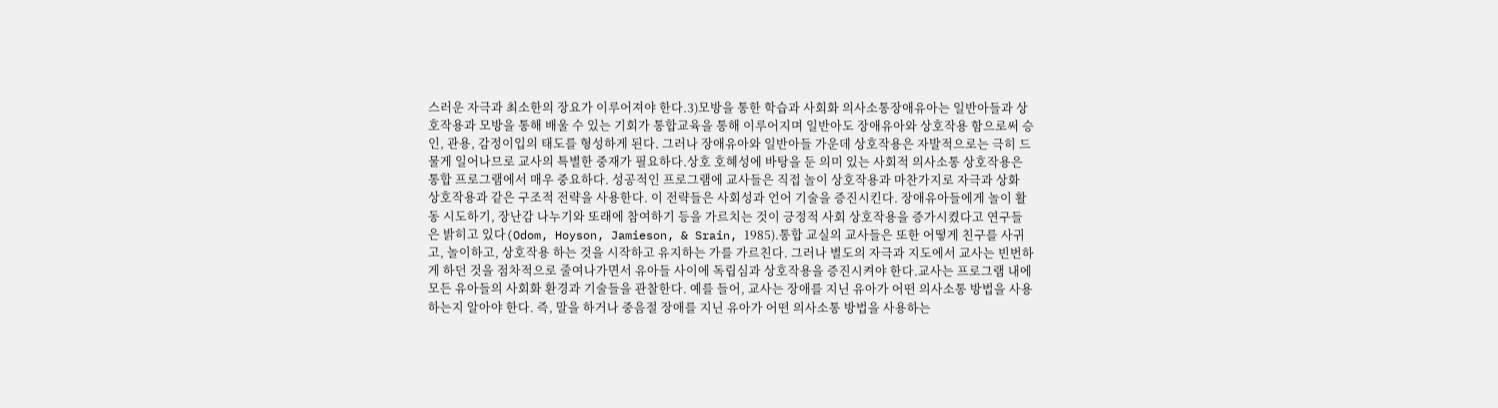스러운 자극과 최소한의 장요가 이루어져야 한다.3)모방을 통한 학습과 사회화 의사소통장애유아는 일반아들과 상호작용과 모방을 통해 배울 수 있는 기회가 통합교육을 통해 이루어지며 일반아도 장애유아와 상호작용 함으로써 승인, 관용, 감정이입의 태도를 형성하게 된다. 그러나 장애유아와 일반아들 가운데 상호작용은 자발적으로는 극히 드물게 일어나므로 교사의 특별한 중재가 필요하다.상호 호혜성에 바탕을 둔 의미 있는 사회적 의사소통 상호작용은 통합 프로그램에서 매우 중요하다. 성공적인 프로그램에 교사들은 직접 놀이 상호작용과 마찬가지로 자극과 상화 상호작용과 같은 구조적 전략을 사용한다. 이 전략들은 사회성과 언어 기술을 증진시킨다. 장애유아들에게 놀이 활동 시도하기, 장난감 나누기와 또래에 참여하기 등을 가르치는 것이 긍정적 사회 상호작용을 증가시켰다고 연구들은 밝히고 있다(Odom, Hoyson, Jamieson, & Srain, 1985).통합 교실의 교사들은 또한 어떻게 친구를 사귀고, 놀이하고, 상호작용 하는 것을 시작하고 유지하는 가를 가르친다. 그러나 별도의 자극과 지도에서 교사는 빈번하게 하던 것을 점차적으로 줄여나가면서 유아들 사이에 독립심과 상호작용을 증진시켜야 한다.교사는 프로그램 내에 모든 유아들의 사회화 환경과 기술들을 관찰한다. 예를 들어, 교사는 장애를 지닌 유아가 어떤 의사소통 방법을 사용하는지 알아야 한다. 즉, 말을 하거나 중음절 장애를 지닌 유아가 어떤 의사소통 방법을 사용하는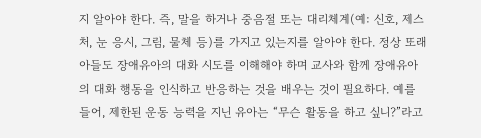지 알아야 한다. 즉, 말을 하거나 중음절 또는 대리체계(예: 신호, 제스처, 눈 응시, 그림, 물체 등)를 가지고 있는지를 알아야 한다. 정상 또래아들도 장애유아의 대화 시도를 이해해야 하며 교사와 함께 장애유아의 대화 행동을 인식하고 반응하는 것을 배우는 것이 필요하다. 예를 들어, 제한된 운동 능력을 지닌 유아는 “무슨 활동을 하고 싶니?”라고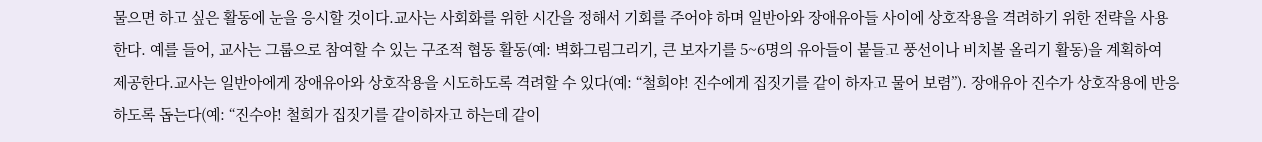물으면 하고 싶은 활동에 눈을 응시할 것이다.교사는 사회화를 위한 시간을 정해서 기회를 주어야 하며 일반아와 장애유아들 사이에 상호작용을 격려하기 위한 전략을 사용한다. 예를 들어, 교사는 그룹으로 참여할 수 있는 구조적 협동 활동(예: 벽화그림그리기, 큰 보자기를 5~6명의 유아들이 붙들고 풍선이나 비치볼 올리기 활동)을 계획하여 제공한다.교사는 일반아에게 장애유아와 상호작용을 시도하도록 격려할 수 있다(예: “철희야! 진수에게 집짓기를 같이 하자고 물어 보렴”). 장애유아 진수가 상호작용에 반응하도록 돕는다(예: “진수야! 철희가 집짓기를 같이하자고 하는데 같이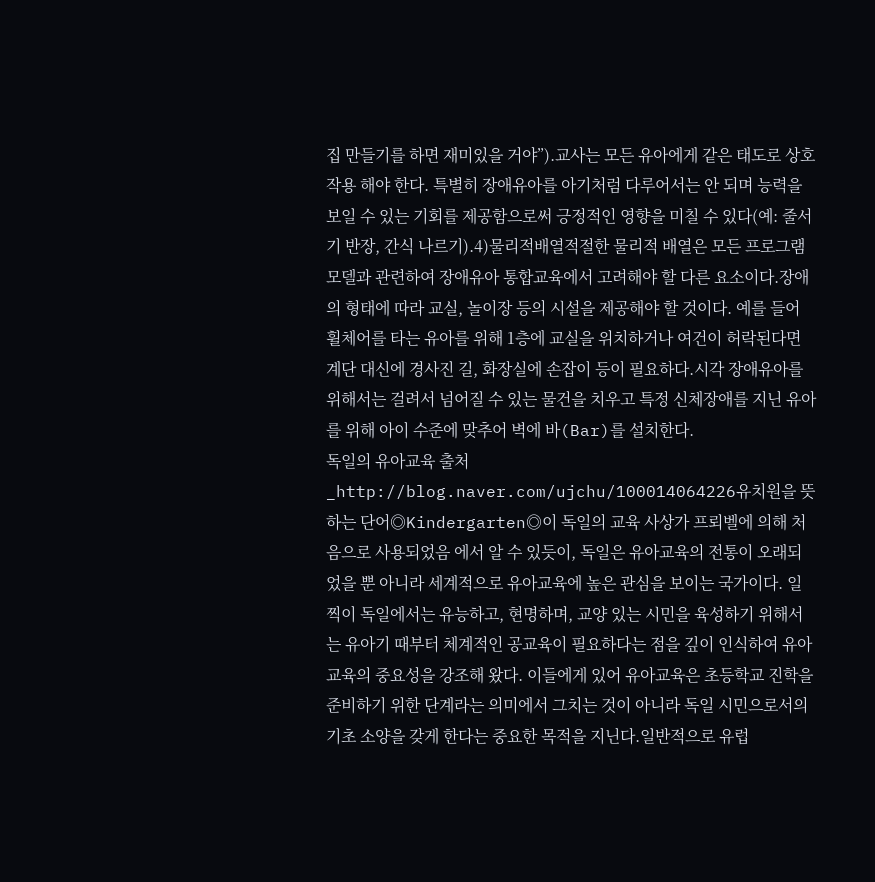집 만들기를 하면 재미있을 거야”).교사는 모든 유아에게 같은 태도로 상호작용 해야 한다. 특별히 장애유아를 아기처럼 다루어서는 안 되며 능력을 보일 수 있는 기회를 제공함으로써 긍정적인 영향을 미칠 수 있다(예: 줄서기 반장, 간식 나르기).4)물리적배열적절한 물리적 배열은 모든 프로그램 모델과 관련하여 장애유아 통합교육에서 고려해야 할 다른 요소이다.장애의 형태에 따라 교실, 놀이장 등의 시설을 제공해야 할 것이다. 예를 들어 휠체어를 타는 유아를 위해 1층에 교실을 위치하거나 여건이 허락된다면 계단 대신에 경사진 길, 화장실에 손잡이 등이 필요하다.시각 장애유아를 위해서는 걸려서 넘어질 수 있는 물건을 치우고 특정 신체장애를 지닌 유아를 위해 아이 수준에 맞추어 벽에 바(Bar)를 설치한다.
독일의 유아교육 출처_http://blog.naver.com/ujchu/100014064226유치원을 뜻하는 단어◎Kindergarten◎이 독일의 교육 사상가 프뢰벨에 의해 처음으로 사용되었음 에서 알 수 있듯이, 독일은 유아교육의 전통이 오래되었을 뿐 아니라 세계적으로 유아교육에 높은 관심을 보이는 국가이다. 일찍이 독일에서는 유능하고, 현명하며, 교양 있는 시민을 육성하기 위해서는 유아기 때부터 체계적인 공교육이 필요하다는 점을 깊이 인식하여 유아교육의 중요성을 강조해 왔다. 이들에게 있어 유아교육은 초등학교 진학을 준비하기 위한 단계라는 의미에서 그치는 것이 아니라 독일 시민으로서의 기초 소양을 갖게 한다는 중요한 목적을 지닌다.일반적으로 유럽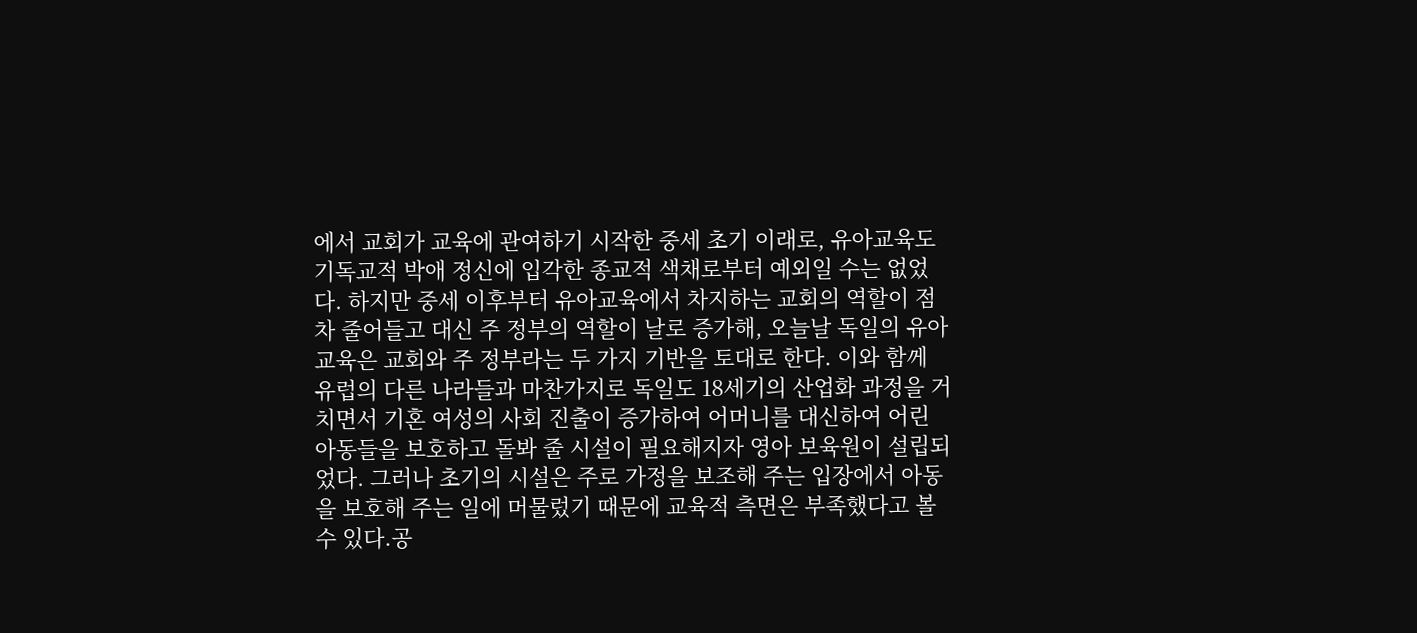에서 교회가 교육에 관여하기 시작한 중세 초기 이래로, 유아교육도 기독교적 박애 정신에 입각한 종교적 색채로부터 예외일 수는 없었다. 하지만 중세 이후부터 유아교육에서 차지하는 교회의 역할이 점차 줄어들고 대신 주 정부의 역할이 날로 증가해, 오늘날 독일의 유아교육은 교회와 주 정부라는 두 가지 기반을 토대로 한다. 이와 함께 유럽의 다른 나라들과 마찬가지로 독일도 18세기의 산업화 과정을 거치면서 기혼 여성의 사회 진출이 증가하여 어머니를 대신하여 어린 아동들을 보호하고 돌봐 줄 시설이 필요해지자 영아 보육원이 설립되었다. 그러나 초기의 시설은 주로 가정을 보조해 주는 입장에서 아동을 보호해 주는 일에 머물렀기 때문에 교육적 측면은 부족했다고 볼 수 있다.공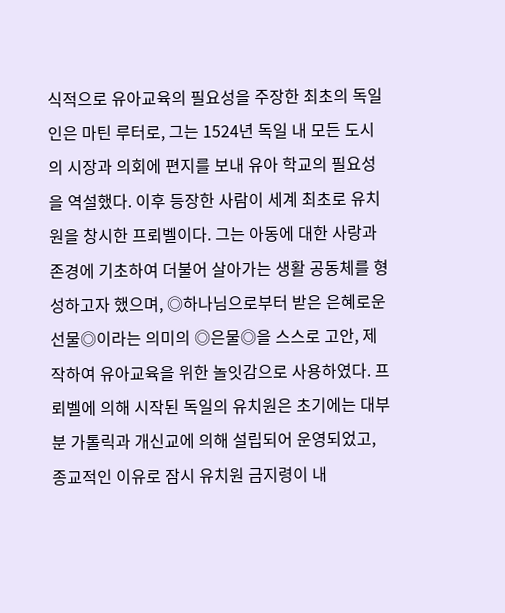식적으로 유아교육의 필요성을 주장한 최초의 독일인은 마틴 루터로, 그는 1524년 독일 내 모든 도시의 시장과 의회에 편지를 보내 유아 학교의 필요성을 역설했다. 이후 등장한 사람이 세계 최초로 유치원을 창시한 프뢰벨이다. 그는 아동에 대한 사랑과 존경에 기초하여 더불어 살아가는 생활 공동체를 형성하고자 했으며, ◎하나님으로부터 받은 은혜로운 선물◎이라는 의미의 ◎은물◎을 스스로 고안, 제작하여 유아교육을 위한 놀잇감으로 사용하였다. 프뢰벨에 의해 시작된 독일의 유치원은 초기에는 대부분 가톨릭과 개신교에 의해 설립되어 운영되었고, 종교적인 이유로 잠시 유치원 금지령이 내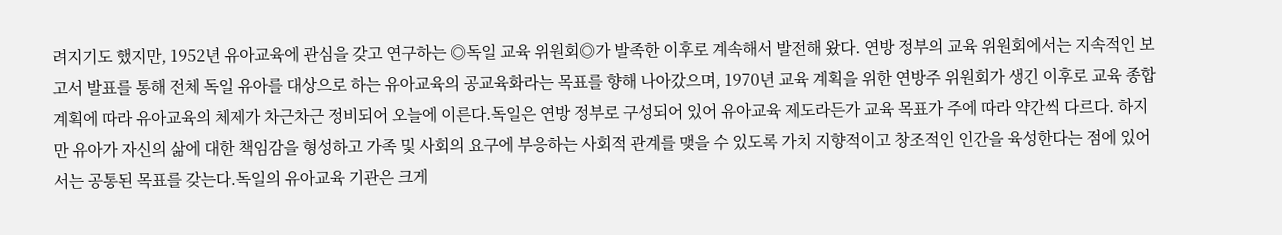려지기도 했지만, 1952년 유아교육에 관심을 갖고 연구하는 ◎독일 교육 위원회◎가 발족한 이후로 계속해서 발전해 왔다. 연방 정부의 교육 위원회에서는 지속적인 보고서 발표를 통해 전체 독일 유아를 대상으로 하는 유아교육의 공교육화라는 목표를 향해 나아갔으며, 1970년 교육 계획을 위한 연방주 위원회가 생긴 이후로 교육 종합 계획에 따라 유아교육의 체제가 차근차근 정비되어 오늘에 이른다.독일은 연방 정부로 구성되어 있어 유아교육 제도라든가 교육 목표가 주에 따라 약간씩 다르다. 하지만 유아가 자신의 삶에 대한 책임감을 형성하고 가족 및 사회의 요구에 부응하는 사회적 관계를 맺을 수 있도록 가치 지향적이고 창조적인 인간을 육성한다는 점에 있어서는 공통된 목표를 갖는다.독일의 유아교육 기관은 크게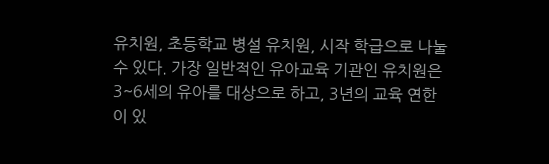유치원, 초등학교 병설 유치원, 시작 학급으로 나눌 수 있다. 가장 일반적인 유아교육 기관인 유치원은 3~6세의 유아를 대상으로 하고, 3년의 교육 연한이 있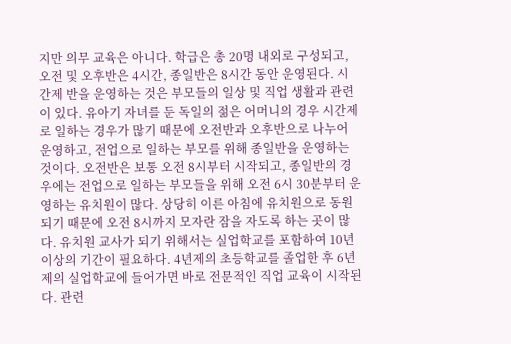지만 의무 교육은 아니다. 학급은 총 20명 내외로 구성되고, 오전 및 오후반은 4시간, 종일반은 8시간 동안 운영된다. 시간제 반을 운영하는 것은 부모들의 일상 및 직업 생활과 관련이 있다. 유아기 자녀를 둔 독일의 젊은 어머니의 경우 시간제로 일하는 경우가 많기 때문에 오전반과 오후반으로 나누어 운영하고, 전업으로 일하는 부모를 위해 종일반을 운영하는 것이다. 오전반은 보통 오전 8시부터 시작되고, 종일반의 경우에는 전업으로 일하는 부모들을 위해 오전 6시 30분부터 운영하는 유치원이 많다. 상당히 이른 아침에 유치원으로 동원되기 때문에 오전 8시까지 모자란 잠을 자도록 하는 곳이 많다. 유치원 교사가 되기 위해서는 실업학교를 포함하여 10년 이상의 기간이 필요하다. 4년제의 초등학교를 졸업한 후 6년제의 실업학교에 들어가면 바로 전문적인 직업 교육이 시작된다. 관련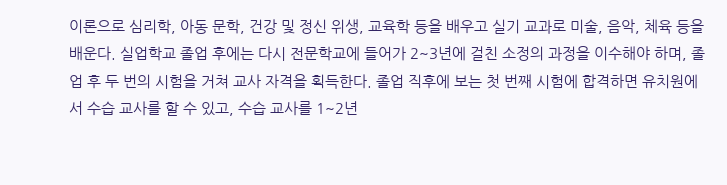이론으로 심리학, 아동 문학, 건강 및 정신 위생, 교육학 등을 배우고 실기 교과로 미술, 음악, 체육 등을 배운다. 실업학교 졸업 후에는 다시 전문학교에 들어가 2~3년에 걸친 소정의 과정을 이수해야 하며, 졸업 후 두 번의 시험을 거쳐 교사 자격을 획득한다. 졸업 직후에 보는 첫 번째 시험에 합격하면 유치원에서 수습 교사를 할 수 있고, 수습 교사를 1~2년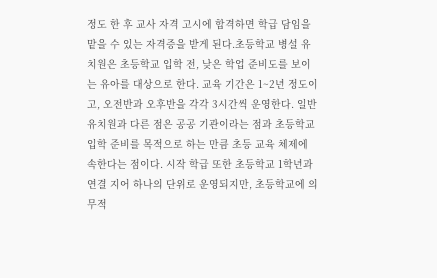정도 한 후 교사 자격 고시에 합격하면 학급 담임을 맡을 수 있는 자격증을 받게 된다.초등학교 병설 유치원은 초등학교 입학 전, 낮은 학업 준비도를 보이는 유아를 대상으로 한다. 교육 기간은 1~2년 정도이고, 오전반과 오후반을 각각 3시간씩 운영한다. 일반 유치원과 다른 점은 공공 기관이라는 점과 초등학교 입학 준비를 목적으로 하는 만큼 초등 교육 체제에 속한다는 점이다. 시작 학급 또한 초등학교 1학년과 연결 지어 하나의 단위로 운영되지만, 초등학교에 의무적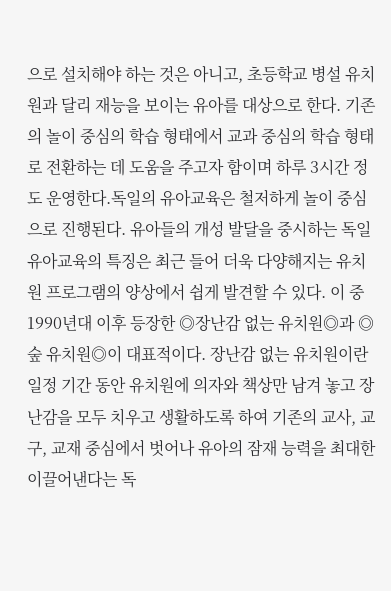으로 설치해야 하는 것은 아니고, 초등학교 병설 유치원과 달리 재능을 보이는 유아를 대상으로 한다. 기존의 놀이 중심의 학습 형태에서 교과 중심의 학습 형태로 전환하는 데 도움을 주고자 함이며 하루 3시간 정도 운영한다.독일의 유아교육은 철저하게 놀이 중심으로 진행된다. 유아들의 개성 발달을 중시하는 독일 유아교육의 특징은 최근 들어 더욱 다양해지는 유치원 프로그램의 양상에서 쉽게 발견할 수 있다. 이 중 1990년대 이후 등장한 ◎장난감 없는 유치원◎과 ◎숲 유치원◎이 대표적이다. 장난감 없는 유치원이란 일정 기간 동안 유치원에 의자와 책상만 남겨 놓고 장난감을 모두 치우고 생활하도록 하여 기존의 교사, 교구, 교재 중심에서 벗어나 유아의 잠재 능력을 최대한 이끌어낸다는 독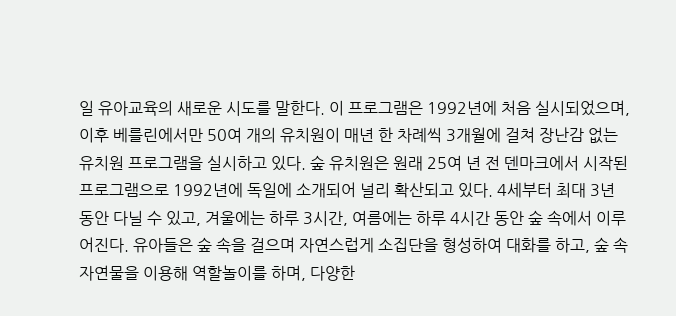일 유아교육의 새로운 시도를 말한다. 이 프로그램은 1992년에 처음 실시되었으며, 이후 베를린에서만 50여 개의 유치원이 매년 한 차례씩 3개월에 걸쳐 장난감 없는 유치원 프로그램을 실시하고 있다. 숲 유치원은 원래 25여 년 전 덴마크에서 시작된 프로그램으로 1992년에 독일에 소개되어 널리 확산되고 있다. 4세부터 최대 3년 동안 다닐 수 있고, 겨울에는 하루 3시간, 여름에는 하루 4시간 동안 숲 속에서 이루어진다. 유아들은 숲 속을 걸으며 자연스럽게 소집단을 형성하여 대화를 하고, 숲 속 자연물을 이용해 역할놀이를 하며, 다양한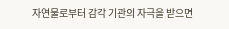자연물로부터 감각 기관의 자극을 받으면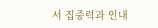서 집중력과 인내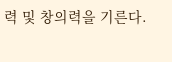력 및 창의력을 기른다.